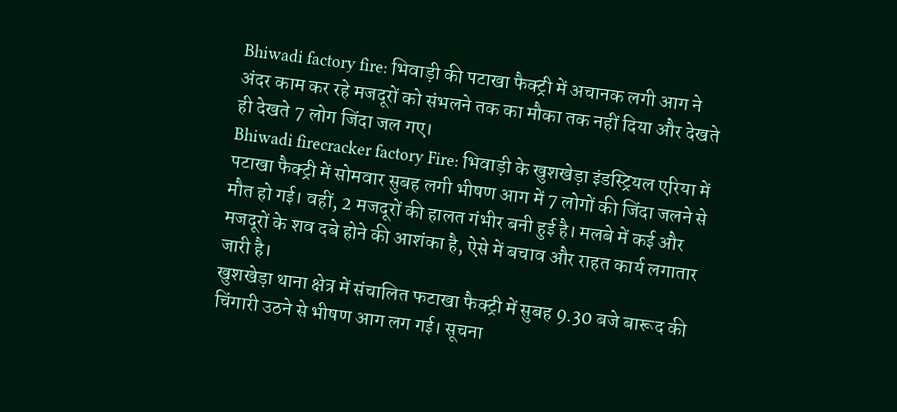Bhiwadi factory fire: भिवाड़ी की पटाखा फैक्ट्री में अचानक लगी आग ने अंदर काम कर रहे मजदूरों को संभलने तक का मौका तक नहीं दिया और देखते ही देखते 7 लोग जिंदा जल गए।
Bhiwadi firecracker factory Fire: भिवाड़ी के खुशखेड़ा इंडस्ट्रियल एरिया में पटाखा फैक्ट्री में सोमवार सुबह लगी भीषण आग में 7 लोगों की जिंदा जलने से मौत हो गई। वहीं, 2 मजदूरों की हालत गंभीर बनी हुई है। मलबे में कई और मजदूरों के शव दबे होने की आशंका है, ऐसे में बचाव और राहत कार्य लगातार जारी है।
खुशखेड़ा थाना क्षेत्र में संचालित फटाखा फैक्ट्री में सुबह 9.30 बजे बारूद की चिंगारी उठने से भीषण आग लग गई। सूचना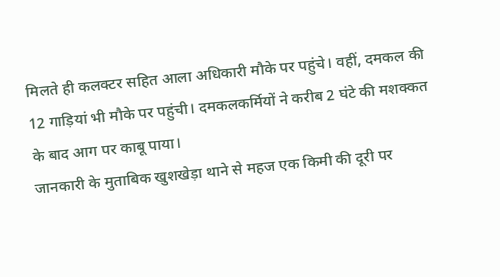मिलते ही कलक्टर सहित आला अधिकारी मौके पर पहुंचे। वहीं, दमकल की 12 गाड़ियां भी मौके पर पहुंची। दमकलकर्मियों ने करीब 2 घंटे की मशक्कत के बाद आग पर काबू पाया।
जानकारी के मुताबिक खुशखेड़ा थाने से महज एक किमी की दूरी पर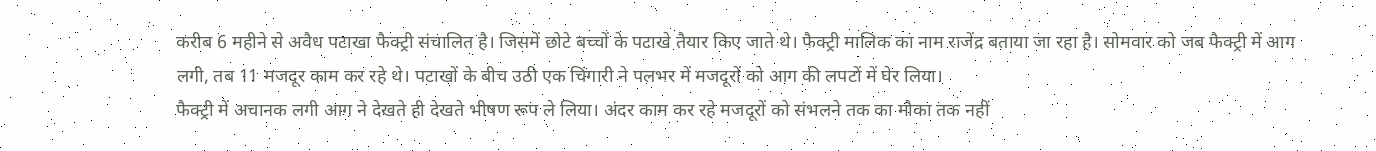करीब 6 महीने से अवैध पटाखा फैक्ट्री संचालित है। जिसमें छोटे बच्चों के पटाखे तैयार किए जाते थे। फैक्ट्री मालिक का नाम राजेंद्र बताया जा रहा है। सोमवार को जब फैक्ट्री में आग लगी, तब 11 मजदूर काम कर रहे थे। पटाखों के बीच उठी एक चिंगारी ने पलभर में मजदूरों को आग की लपटों में घेर लिया।
फैक्ट्री में अचानक लगी आग ने देखते ही देखते भीषण रूप ले लिया। अंदर काम कर रहे मजदूरों को संभलने तक का मौका तक नहीं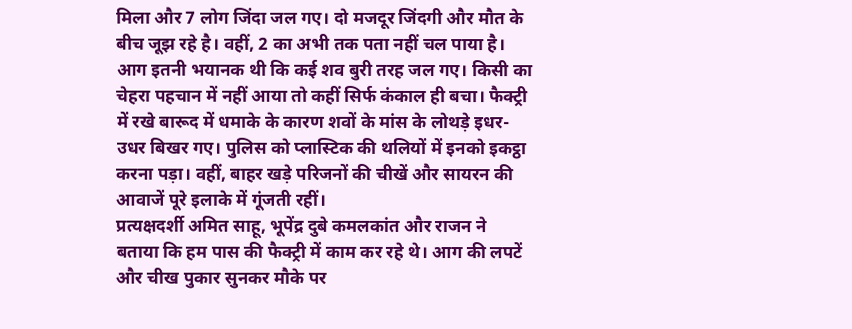मिला और 7 लोग जिंदा जल गए। दो मजदूर जिंदगी और मौत के बीच जूझ रहे है। वहीं, 2 का अभी तक पता नहीं चल पाया है।
आग इतनी भयानक थी कि कई शव बुरी तरह जल गए। किसी का चेहरा पहचान में नहीं आया तो कहीं सिर्फ कंकाल ही बचा। फैक्ट्री में रखे बारूद में धमाके के कारण शवों के मांस के लोथड़े इधर-उधर बिखर गए। पुलिस को प्लास्टिक की थलियों में इनको इकट्ठा करना पड़ा। वहीं, बाहर खड़े परिजनों की चीखें और सायरन की आवाजें पूरे इलाके में गूंजती रहीं।
प्रत्यक्षदर्शी अमित साहू, भूपेंद्र दुबे कमलकांत और राजन ने बताया कि हम पास की फैक्ट्री में काम कर रहे थे। आग की लपटें और चीख पुकार सुनकर मौके पर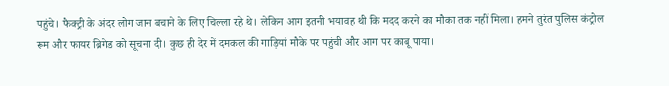पहुंचे। फैक्ट्री के अंदर लोग जान बचाने के लिए चिल्ला रहे थे। लेकिन आग इतनी भयावह थी कि मदद करने का मौका तक नहीं मिला। हमने तुरंत पुलिस कंट्रोल रूम और फायर ब्रिगेड को सूचना दी। कुछ ही देर में दमकल की गाड़ियां मौके पर पहुंची और आग पर काबू पाया।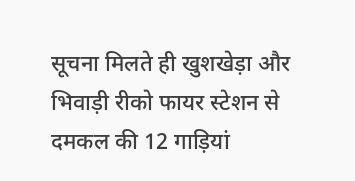सूचना मिलते ही खुशखेड़ा और भिवाड़ी रीको फायर स्टेशन से दमकल की 12 गाड़ियां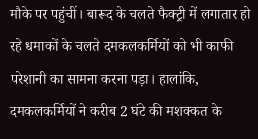मौके पर पहुंचीं। बारूद के चलते फैक्ट्री में लगातार हो रहे धमाकों के चलते दमकलकर्मियों को भी काफी परेशानी का सामना करना पड़ा। हालांकि, दमकलकर्मियों ने करीब 2 घंटे की मशक्कत के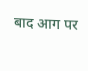बाद आग पर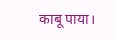काबू पाया।